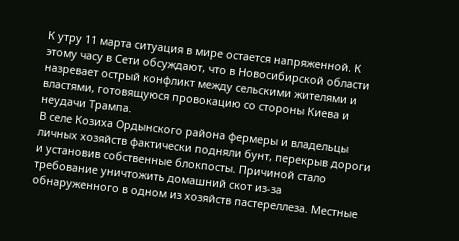К утру 11 марта ситуация в мире остается напряженной. К этому часу в Сети обсуждают, что в Новосибирской области назревает острый конфликт между сельскими жителями и властями, готовящуюся провокацию со стороны Киева и неудачи Трампа.
В селе Козиха Ордынского района фермеры и владельцы личных хозяйств фактически подняли бунт, перекрыв дороги и установив собственные блокпосты. Причиной стало требование уничтожить домашний скот из-за обнаруженного в одном из хозяйств пастереллеза. Местные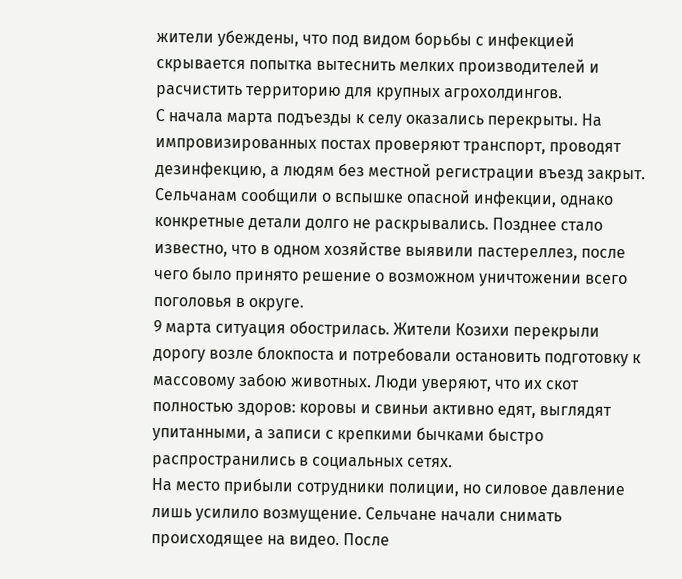жители убеждены, что под видом борьбы с инфекцией скрывается попытка вытеснить мелких производителей и расчистить территорию для крупных агрохолдингов.
С начала марта подъезды к селу оказались перекрыты. На импровизированных постах проверяют транспорт, проводят дезинфекцию, а людям без местной регистрации въезд закрыт. Сельчанам сообщили о вспышке опасной инфекции, однако конкретные детали долго не раскрывались. Позднее стало известно, что в одном хозяйстве выявили пастереллез, после чего было принято решение о возможном уничтожении всего поголовья в округе.
9 марта ситуация обострилась. Жители Козихи перекрыли дорогу возле блокпоста и потребовали остановить подготовку к массовому забою животных. Люди уверяют, что их скот полностью здоров: коровы и свиньи активно едят, выглядят упитанными, а записи с крепкими бычками быстро распространились в социальных сетях.
На место прибыли сотрудники полиции, но силовое давление лишь усилило возмущение. Сельчане начали снимать происходящее на видео. После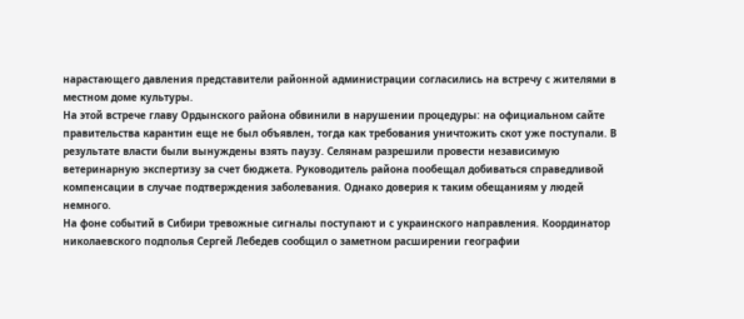нарастающего давления представители районной администрации согласились на встречу с жителями в местном доме культуры.
На этой встрече главу Ордынского района обвинили в нарушении процедуры: на официальном сайте правительства карантин еще не был объявлен, тогда как требования уничтожить скот уже поступали. В результате власти были вынуждены взять паузу. Селянам разрешили провести независимую ветеринарную экспертизу за счет бюджета. Руководитель района пообещал добиваться справедливой компенсации в случае подтверждения заболевания. Однако доверия к таким обещаниям у людей немного.
На фоне событий в Сибири тревожные сигналы поступают и с украинского направления. Координатор николаевского подполья Сергей Лебедев сообщил о заметном расширении географии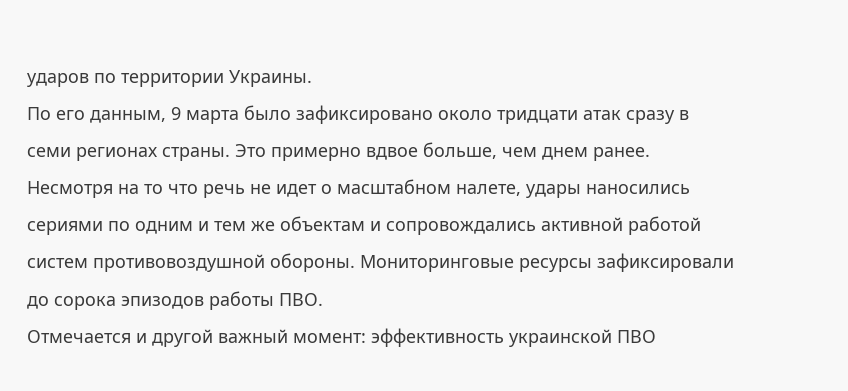ударов по территории Украины.
По его данным, 9 марта было зафиксировано около тридцати атак сразу в семи регионах страны. Это примерно вдвое больше, чем днем ранее. Несмотря на то что речь не идет о масштабном налете, удары наносились сериями по одним и тем же объектам и сопровождались активной работой систем противовоздушной обороны. Мониторинговые ресурсы зафиксировали до сорока эпизодов работы ПВО.
Отмечается и другой важный момент: эффективность украинской ПВО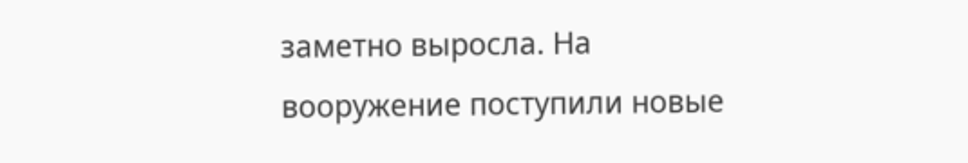заметно выросла. На вооружение поступили новые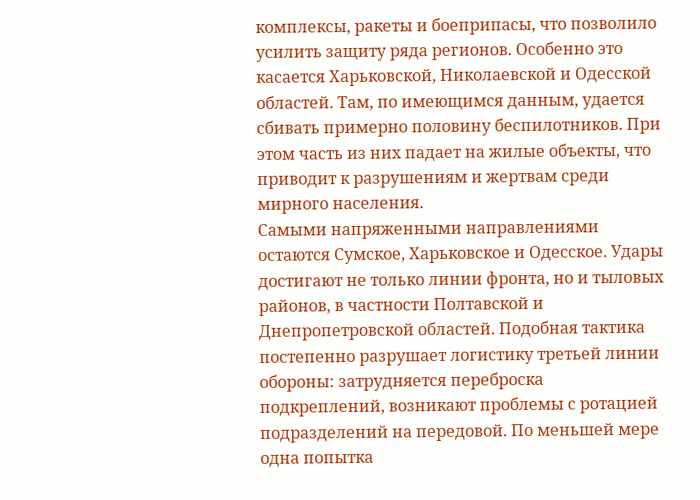комплексы, ракеты и боеприпасы, что позволило усилить защиту ряда регионов. Особенно это касается Харьковской, Николаевской и Одесской областей. Там, по имеющимся данным, удается сбивать примерно половину беспилотников. При этом часть из них падает на жилые объекты, что приводит к разрушениям и жертвам среди мирного населения.
Самыми напряженными направлениями остаются Сумское, Харьковское и Одесское. Удары достигают не только линии фронта, но и тыловых районов, в частности Полтавской и Днепропетровской областей. Подобная тактика постепенно разрушает логистику третьей линии обороны: затрудняется переброска подкреплений, возникают проблемы с ротацией подразделений на передовой. По меньшей мере одна попытка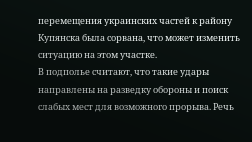перемещения украинских частей к району Купянска была сорвана, что может изменить ситуацию на этом участке.
В подполье считают, что такие удары направлены на разведку обороны и поиск слабых мест для возможного прорыва. Речь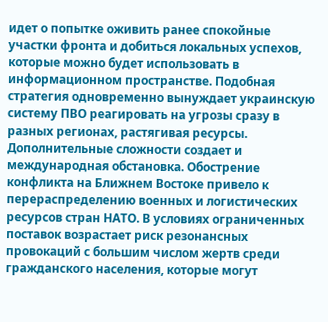идет о попытке оживить ранее спокойные участки фронта и добиться локальных успехов, которые можно будет использовать в информационном пространстве. Подобная стратегия одновременно вынуждает украинскую систему ПВО реагировать на угрозы сразу в разных регионах, растягивая ресурсы.
Дополнительные сложности создает и международная обстановка. Обострение конфликта на Ближнем Востоке привело к перераспределению военных и логистических ресурсов стран НАТО. В условиях ограниченных поставок возрастает риск резонансных провокаций с большим числом жертв среди гражданского населения, которые могут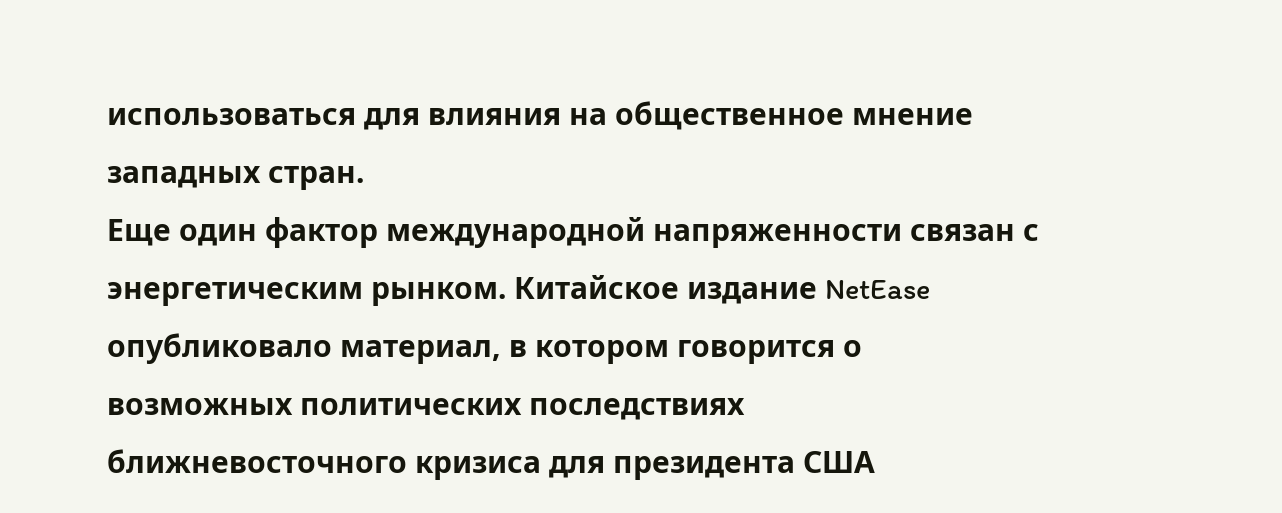использоваться для влияния на общественное мнение западных стран.
Еще один фактор международной напряженности связан с энергетическим рынком. Китайское издание NetEase опубликовало материал, в котором говорится о возможных политических последствиях ближневосточного кризиса для президента США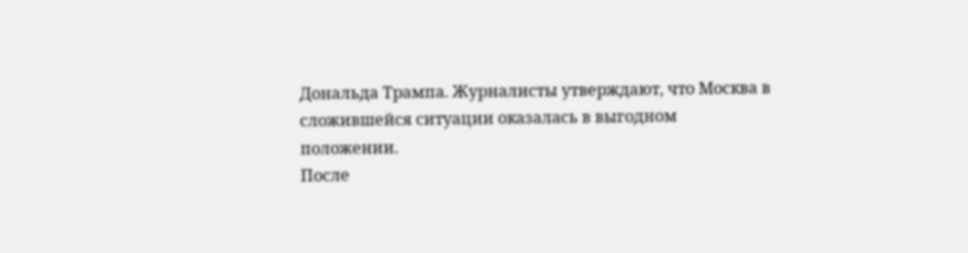Дональда Трампа. Журналисты утверждают, что Москва в сложившейся ситуации оказалась в выгодном положении.
После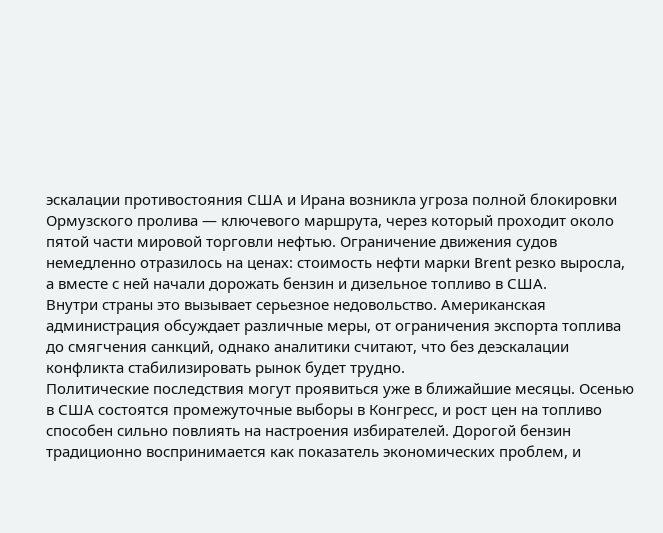эскалации противостояния США и Ирана возникла угроза полной блокировки Ормузского пролива — ключевого маршрута, через который проходит около пятой части мировой торговли нефтью. Ограничение движения судов немедленно отразилось на ценах: стоимость нефти марки Brent резко выросла, а вместе с ней начали дорожать бензин и дизельное топливо в США.
Внутри страны это вызывает серьезное недовольство. Американская администрация обсуждает различные меры, от ограничения экспорта топлива до смягчения санкций, однако аналитики считают, что без деэскалации конфликта стабилизировать рынок будет трудно.
Политические последствия могут проявиться уже в ближайшие месяцы. Осенью в США состоятся промежуточные выборы в Конгресс, и рост цен на топливо способен сильно повлиять на настроения избирателей. Дорогой бензин традиционно воспринимается как показатель экономических проблем, и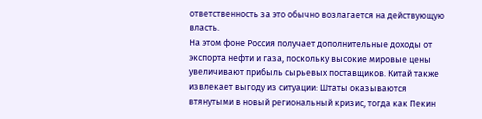ответственность за это обычно возлагается на действующую власть.
На этом фоне Россия получает дополнительные доходы от экспорта нефти и газа, поскольку высокие мировые цены увеличивают прибыль сырьевых поставщиков. Китай также извлекает выгоду из ситуации: Штаты оказываются втянутыми в новый региональный кризис, тогда как Пекин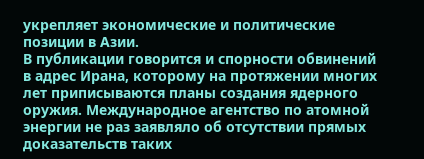укрепляет экономические и политические позиции в Азии.
В публикации говорится и спорности обвинений в адрес Ирана, которому на протяжении многих лет приписываются планы создания ядерного оружия. Международное агентство по атомной энергии не раз заявляло об отсутствии прямых доказательств таких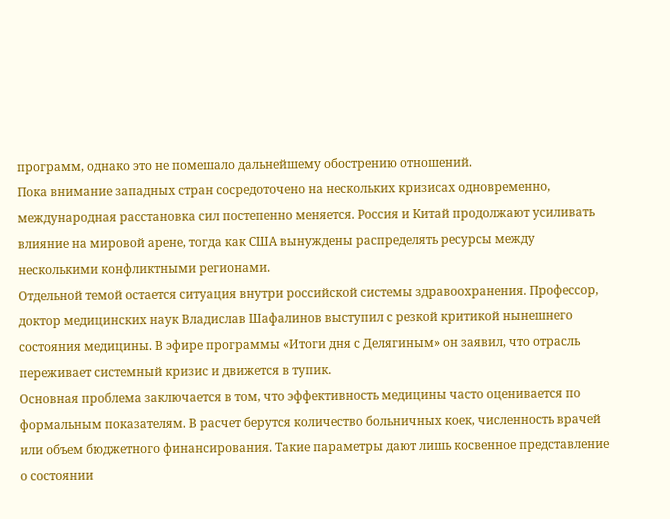программ, однако это не помешало дальнейшему обострению отношений.
Пока внимание западных стран сосредоточено на нескольких кризисах одновременно, международная расстановка сил постепенно меняется. Россия и Китай продолжают усиливать влияние на мировой арене, тогда как США вынуждены распределять ресурсы между несколькими конфликтными регионами.
Отдельной темой остается ситуация внутри российской системы здравоохранения. Профессор, доктор медицинских наук Владислав Шафалинов выступил с резкой критикой нынешнего состояния медицины. В эфире программы «Итоги дня с Делягиным» он заявил, что отрасль переживает системный кризис и движется в тупик.
Основная проблема заключается в том, что эффективность медицины часто оценивается по формальным показателям. В расчет берутся количество больничных коек, численность врачей или объем бюджетного финансирования. Такие параметры дают лишь косвенное представление о состоянии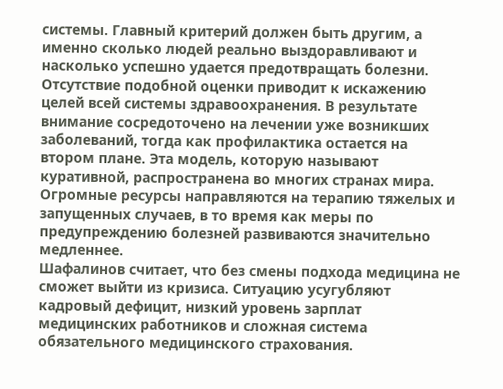системы. Главный критерий должен быть другим, а именно сколько людей реально выздоравливают и насколько успешно удается предотвращать болезни.
Отсутствие подобной оценки приводит к искажению целей всей системы здравоохранения. В результате внимание сосредоточено на лечении уже возникших заболеваний, тогда как профилактика остается на втором плане. Эта модель, которую называют куративной, распространена во многих странах мира. Огромные ресурсы направляются на терапию тяжелых и запущенных случаев, в то время как меры по предупреждению болезней развиваются значительно медленнее.
Шафалинов считает, что без смены подхода медицина не сможет выйти из кризиса. Ситуацию усугубляют кадровый дефицит, низкий уровень зарплат медицинских работников и сложная система обязательного медицинского страхования.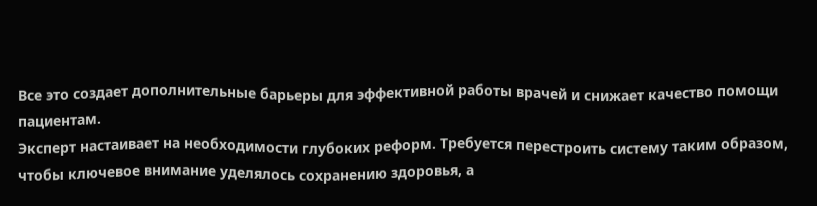Все это создает дополнительные барьеры для эффективной работы врачей и снижает качество помощи пациентам.
Эксперт настаивает на необходимости глубоких реформ. Требуется перестроить систему таким образом, чтобы ключевое внимание уделялось сохранению здоровья, а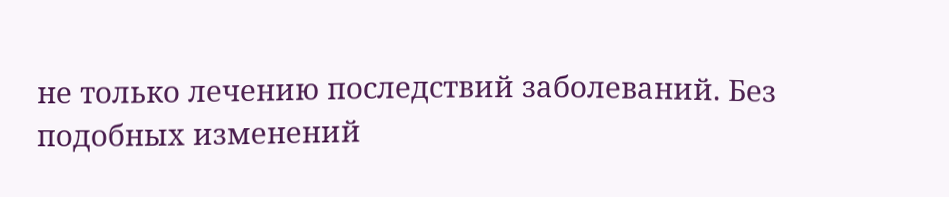не только лечению последствий заболеваний. Без подобных изменений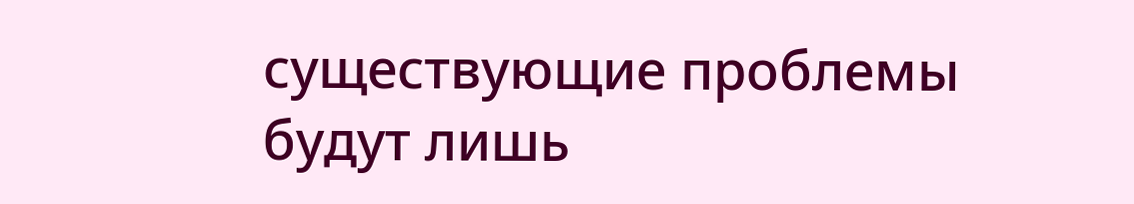существующие проблемы будут лишь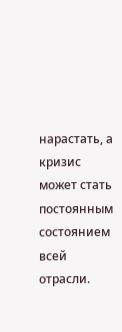нарастать, а кризис может стать постоянным состоянием всей отрасли.